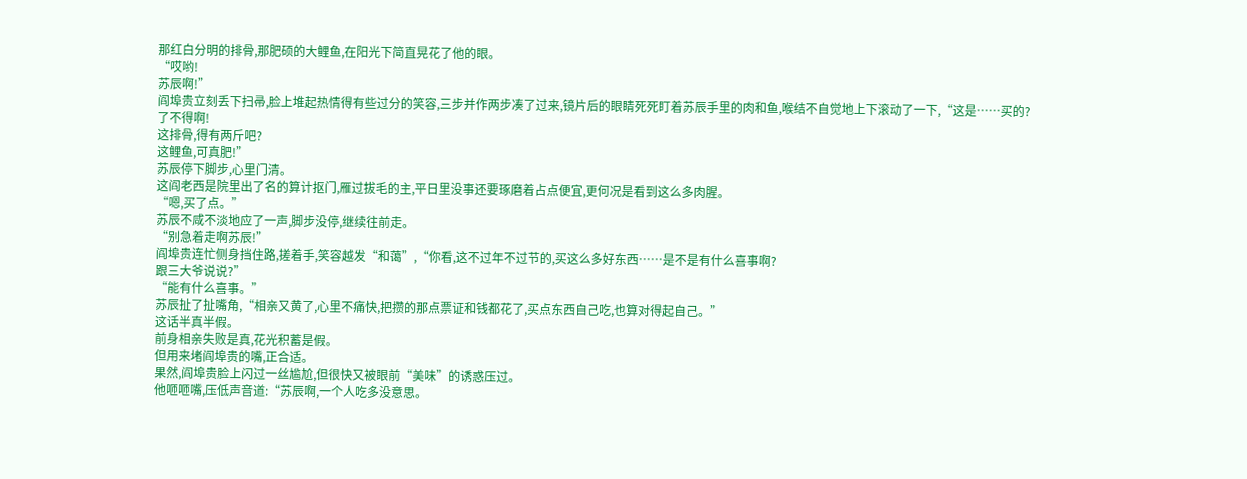那红白分明的排骨,那肥硕的大鲤鱼,在阳光下简直晃花了他的眼。
“哎哟!
苏辰啊!”
阎埠贵立刻丢下扫帚,脸上堆起热情得有些过分的笑容,三步并作两步凑了过来,镜片后的眼睛死死盯着苏辰手里的肉和鱼,喉结不自觉地上下滚动了一下,“这是……买的?
了不得啊!
这排骨,得有两斤吧?
这鲤鱼,可真肥!”
苏辰停下脚步,心里门清。
这阎老西是院里出了名的算计抠门,雁过拔毛的主,平日里没事还要琢磨着占点便宜,更何况是看到这么多肉腥。
“嗯,买了点。”
苏辰不咸不淡地应了一声,脚步没停,继续往前走。
“别急着走啊苏辰!”
阎埠贵连忙侧身挡住路,搓着手,笑容越发“和蔼”,“你看,这不过年不过节的,买这么多好东西……是不是有什么喜事啊?
跟三大爷说说?”
“能有什么喜事。”
苏辰扯了扯嘴角,“相亲又黄了,心里不痛快,把攒的那点票证和钱都花了,买点东西自己吃,也算对得起自己。”
这话半真半假。
前身相亲失败是真,花光积蓄是假。
但用来堵阎埠贵的嘴,正合适。
果然,阎埠贵脸上闪过一丝尴尬,但很快又被眼前“美味”的诱惑压过。
他咂咂嘴,压低声音道:“苏辰啊,一个人吃多没意思。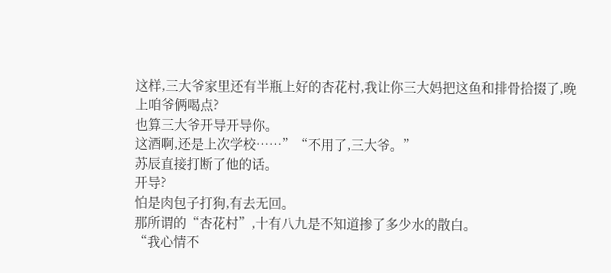这样,三大爷家里还有半瓶上好的杏花村,我让你三大妈把这鱼和排骨拾掇了,晚上咱爷俩喝点?
也算三大爷开导开导你。
这酒啊,还是上次学校……”“不用了,三大爷。”
苏辰直接打断了他的话。
开导?
怕是肉包子打狗,有去无回。
那所谓的“杏花村”,十有八九是不知道掺了多少水的散白。
“我心情不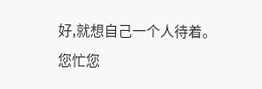好,就想自己一个人待着。
您忙您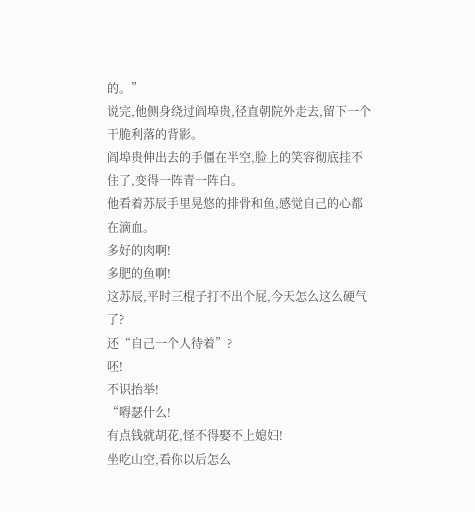的。”
说完,他侧身绕过阎埠贵,径直朝院外走去,留下一个干脆利落的背影。
阎埠贵伸出去的手僵在半空,脸上的笑容彻底挂不住了,变得一阵青一阵白。
他看着苏辰手里晃悠的排骨和鱼,感觉自己的心都在滴血。
多好的肉啊!
多肥的鱼啊!
这苏辰,平时三棍子打不出个屁,今天怎么这么硬气了?
还“自己一个人待着”?
呸!
不识抬举!
“嘚瑟什么!
有点钱就胡花,怪不得娶不上媳妇!
坐吃山空,看你以后怎么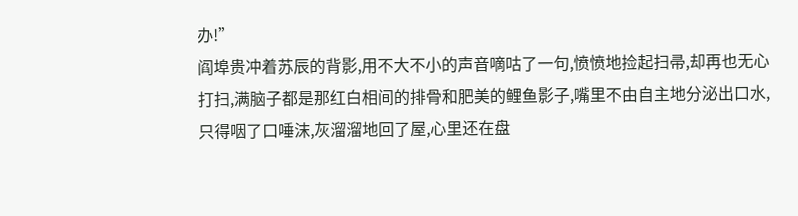办!”
阎埠贵冲着苏辰的背影,用不大不小的声音嘀咕了一句,愤愤地捡起扫帚,却再也无心打扫,满脑子都是那红白相间的排骨和肥美的鲤鱼影子,嘴里不由自主地分泌出口水,只得咽了口唾沫,灰溜溜地回了屋,心里还在盘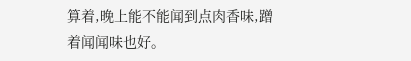算着,晚上能不能闻到点肉香味,蹭着闻闻味也好。